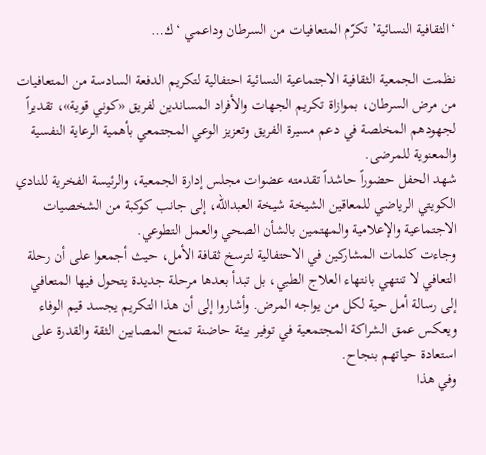‘الثقافية النسائية’ تكرّم المتعافيات من السرطان وداعمي ‘ك…

نظمت الجمعية الثقافية الاجتماعية النسائية احتفالية لتكريم الدفعة السادسة من المتعافيات من مرض السرطان، بموازاة تكريم الجهات والأفراد المساندين لفريق «كوني قوية»، تقديراً لجهودهم المخلصة في دعم مسيرة الفريق وتعزيز الوعي المجتمعي بأهمية الرعاية النفسية والمعنوية للمرضى.
شهد الحفل حضوراً حاشداً تقدمته عضوات مجلس إدارة الجمعية، والرئيسة الفخرية للنادي الكويتي الرياضي للمعاقين الشيخة شيخة العبدالله، إلى جانب كوكبة من الشخصيات الاجتماعية والإعلامية والمهتمين بالشأن الصحي والعمل التطوعي.
وجاءت كلمات المشاركين في الاحتفالية لترسخ ثقافة الأمل، حيث أجمعوا على أن رحلة التعافي لا تنتهي بانتهاء العلاج الطبي، بل تبدأ بعدها مرحلة جديدة يتحول فيها المتعافي إلى رسالة أمل حية لكل من يواجه المرض. وأشاروا إلى أن هذا التكريم يجسد قيم الوفاء ويعكس عمق الشراكة المجتمعية في توفير بيئة حاضنة تمنح المصابين الثقة والقدرة على استعادة حياتهم بنجاح.
وفي هذا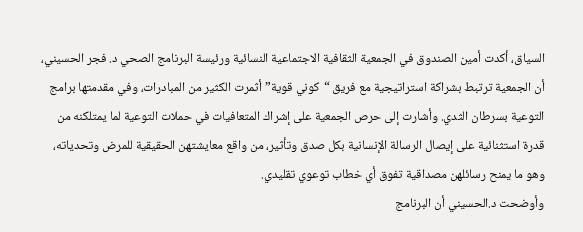السياق، أكدت أمين الصندوق في الجمعية الثقافية الاجتماعية النسائية ورئيسة البرنامج الصحي د. فجر الحسيني، أن الجمعية ترتبط بشراكة استراتيجية مع فريق “كوني قوية” أثمرت الكثير من المبادرات، وفي مقدمتها برامج التوعية بسرطان الثدي. وأشارت إلى حرص الجمعية على إشراك المتعافيات في حملات التوعية لما يمتلكنه من قدرة استثنائية على إيصال الرسالة الإنسانية بكل صدق وتأثير، من واقع معايشتهن الحقيقية للمرض وتحدياته، وهو ما يمنح رسائلهن مصداقية تفوق أي خطاب توعوي تقليدي.
وأوضحت د.الحسيني أن البرنامج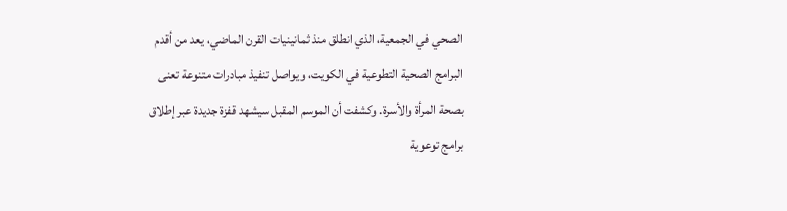الصحي في الجمعية، الذي انطلق منذ ثمانينيات القرن الماضي، يعد من أقدم البرامج الصحية التطوعية في الكويت، ويواصل تنفيذ مبادرات متنوعة تعنى بصحة المرأة والأسرة. وكشفت أن الموسم المقبل سيشهد قفزة جديدة عبر إطلاق برامج توعوية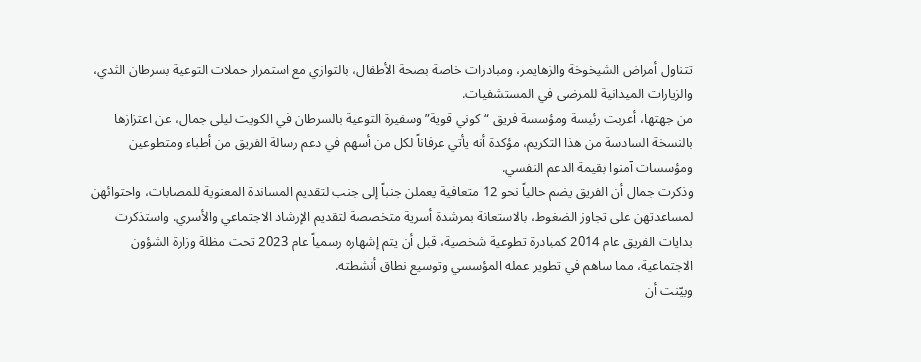تتناول أمراض الشيخوخة والزهايمر، ومبادرات خاصة بصحة الأطفال، بالتوازي مع استمرار حملات التوعية بسرطان الثدي، والزيارات الميدانية للمرضى في المستشفيات.
من جهتها، أعربت رئيسة ومؤسسة فريق “كوني قوية” وسفيرة التوعية بالسرطان في الكويت ليلى جمال، عن اعتزازها بالنسخة السادسة من هذا التكريم، مؤكدة أنه يأتي عرفاناً لكل من أسهم في دعم رسالة الفريق من أطباء ومتطوعين ومؤسسات آمنوا بقيمة الدعم النفسي.
وذكرت جمال أن الفريق يضم حالياً نحو 12 متعافية يعملن جنباً إلى جنب لتقديم المساندة المعنوية للمصابات، واحتوائهن لمساعدتهن على تجاوز الضغوط، بالاستعانة بمرشدة أسرية متخصصة لتقديم الإرشاد الاجتماعي والأسري. واستذكرت بدايات الفريق عام 2014 كمبادرة تطوعية شخصية، قبل أن يتم إشهاره رسمياً عام 2023 تحت مظلة وزارة الشؤون الاجتماعية، مما ساهم في تطوير عمله المؤسسي وتوسيع نطاق أنشطته.
وبيّنت أن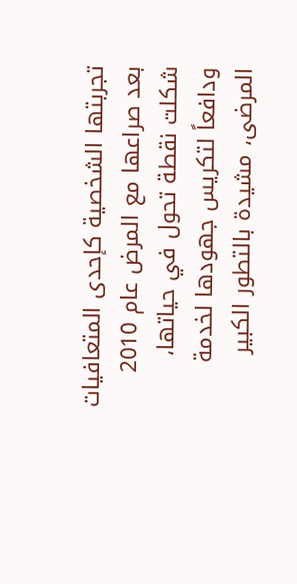تجربتها الشخصية كإحدى المتعافيات بعد صراعها مع المرض عام 2010 شكلت نقطة تحول في حياتها، ودافعاً لتكريس جهودها لخدمة المرضى، مشيدة بالتطور الكبير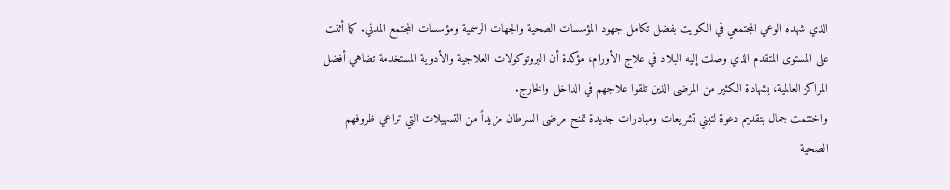الذي شهده الوعي المجتمعي في الكويت بفضل تكامل جهود المؤسسات الصحية والجهات الرسمية ومؤسسات المجتمع المدني. كما أثنت على المستوى المتقدم الذي وصلت إليه البلاد في علاج الأورام، مؤكدة أن البروتوكولات العلاجية والأدوية المستخدمة تضاهي أفضل المراكز العالمية، بشهادة الكثير من المرضى الذين تلقوا علاجهم في الداخل والخارج.
واختتمت جمال بتقديم دعوة لتبني تشريعات ومبادرات جديدة تمنح مرضى السرطان مزيداً من التسهيلات التي تراعي ظروفهم الصحية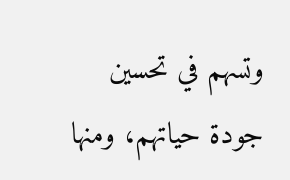وتسهم في تحسين جودة حياتهم، ومنها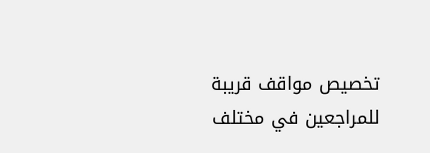تخصيص مواقف قريبة للمراجعين في مختلف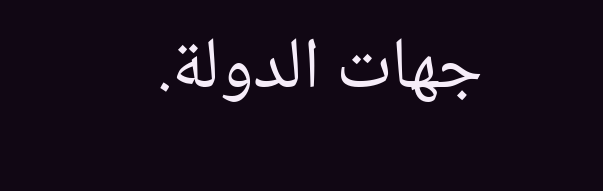جهات الدولة.